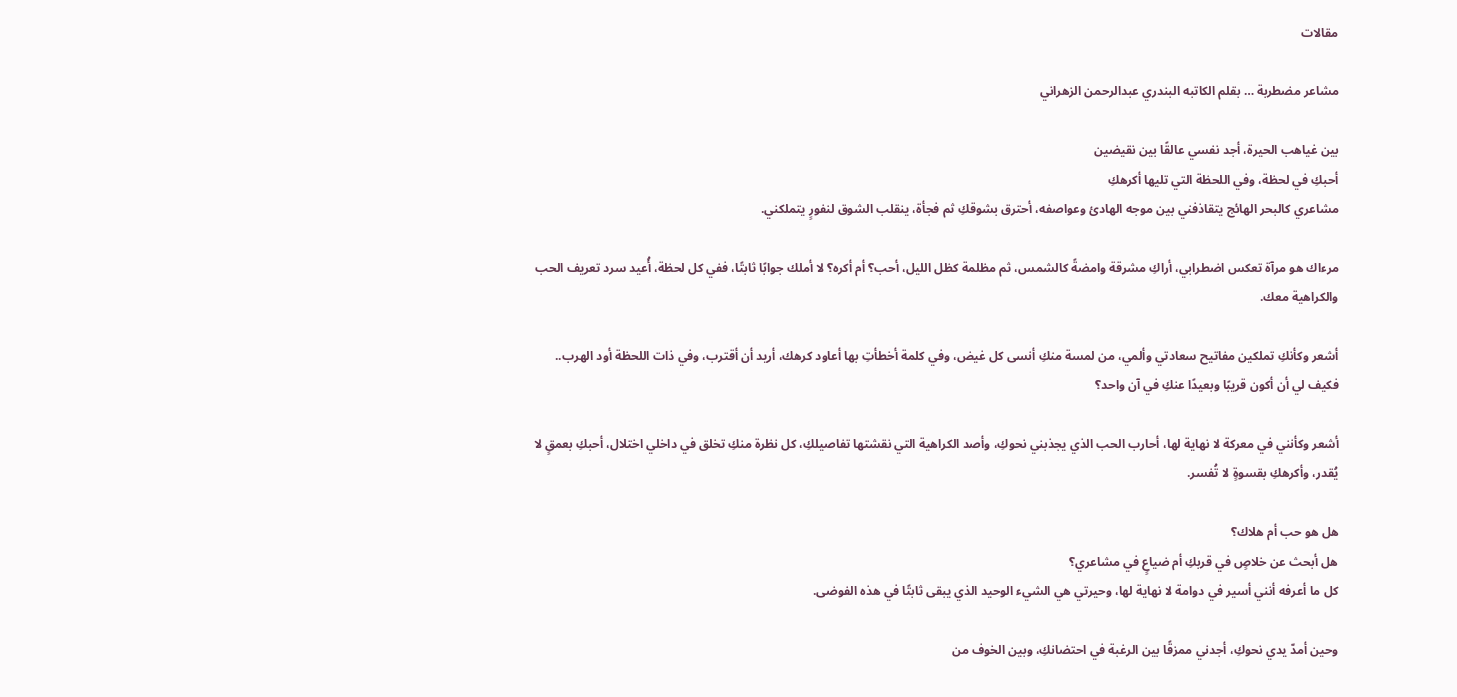مقالات

مشاعر مضطربة … بقلم الكاتبه البندري عبدالرحمن الزهراني

بين غياهب الحيرة، أجد نفسي عالقًا بين نقيضين
أحبكِ في لحظة، وفي اللحظة التي تليها أكرهكِ
مشاعري كالبحر الهائج يتقاذفني بين موجه الهادئ وعواصفه، أحترق بشوقكِ ثم فجأة، ينقلب الشوق لنفورٍ يتملكني.

مرءاك هو مرآة تعكس اضطرابي، أراكِ مشرقة وامضةً كالشمس، ثم مظلمة كظل الليل، أحب؟ أم أكره؟ لا أملك جوابًا ثابتًا، ففي كل لحظة، أُعيد سرد تعريف الحب والكراهية معك.

أشعر وكأنكِ تملكين مفاتيح سعادتي وألمي، من لمسة منكِ أنسى كل غيض، وفي كلمة أخطأتِ بها أعاود كرهك، أريد أن أقترب، وفي ذات اللحظة أود الهرب..
فكيف لي أن أكون قريبًا وبعيدًا عنكِ في آن واحد؟

أشعر وكأنني في معركة لا نهاية لها، أحارب الحب الذي يجذبني نحوكِ، وأصد الكراهية التي نقشتها تفاصيلكِ، كل نظرة منكِ تخلق في داخلي اختلال، أحبكِ بعمقٍ لا يُقدر، وأكرهكِ بقسوةٍ لا تُفسر.

هل هو حب أم هلاك؟
هل أبحث عن خلاصٍ في قربكِ أم ضياعٍ في مشاعري؟
كل ما أعرفه أنني أسير في دوامة لا نهاية لها، وحيرتي هي الشيء الوحيد الذي يبقى ثابتًا في هذه الفوضى.

وحين أمدّ يدي نحوكِ، أجدني ممزقًا بين الرغبة في احتضانكِ، وبين الخوف من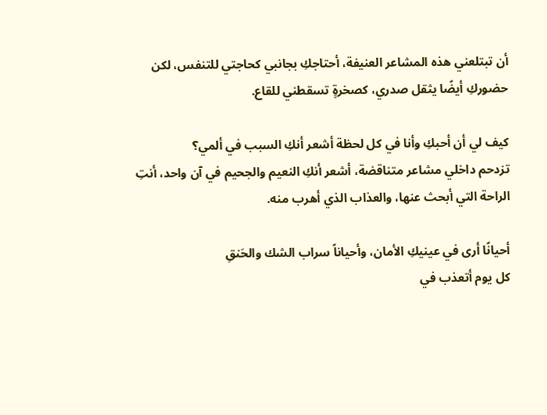أن تبتلعني هذه المشاعر العنيفة، أحتاجكِ بجانبي كحاجتي للتنفس، لكن حضوركِ أيضًا يثقل صدري، كصخرةٍ تسقطني للقاع.

كيف لي أن أحبكِ وأنا في كل لحظة أشعر أنكِ السبب في ألمي؟
تزدحم داخلي مشاعر متناقضة، أشعر أنكِ النعيم والجحيم في آن واحد، أنتِ الراحة التي أبحث عنها، والعذاب الذي أهرب منه.

أحيانًا أرى في عينيكِ الأمان، وأحياناً سراب الشك والحَنقِ
كل يوم أتعذب في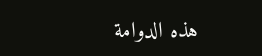هذه الدوامة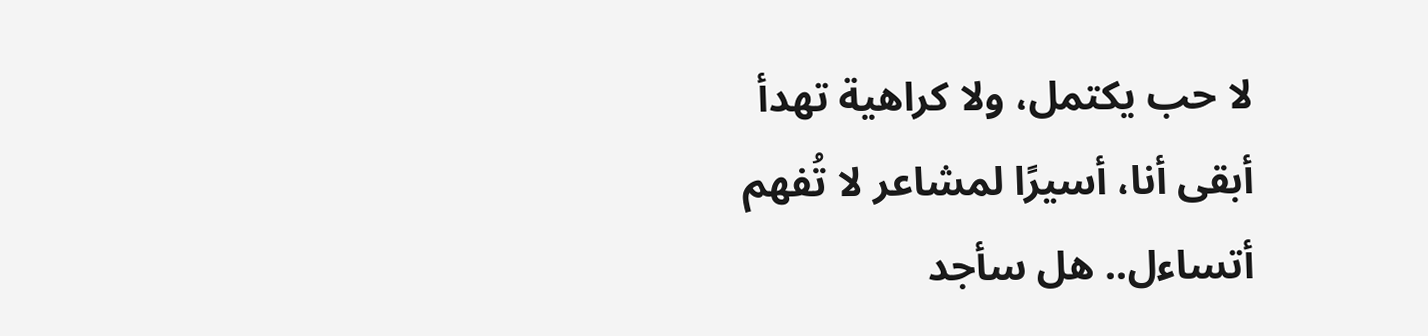لا حب يكتمل، ولا كراهية تهدأ
أبقى أنا، أسيرًا لمشاعر لا تُفهم
أتساءل.. هل سأجد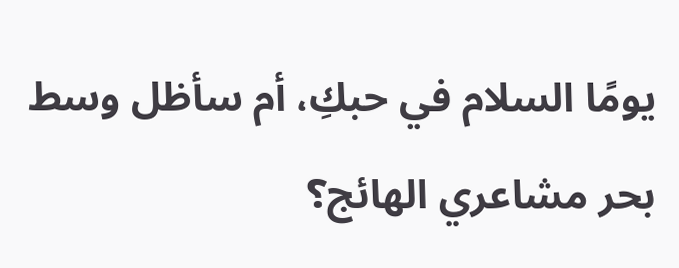يومًا السلام في حبكِ، أم سأظل وسط بحر مشاعري الهائج؟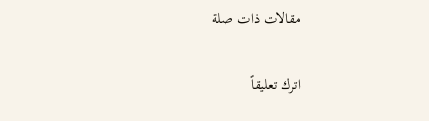مقالات ذات صلة

اترك تعليقاً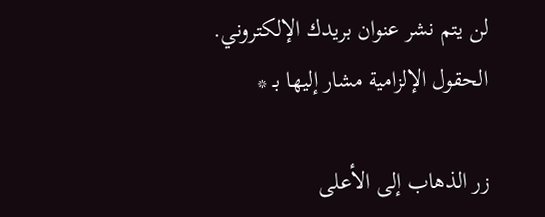لن يتم نشر عنوان بريدك الإلكتروني. الحقول الإلزامية مشار إليها بـ *

زر الذهاب إلى الأعلى